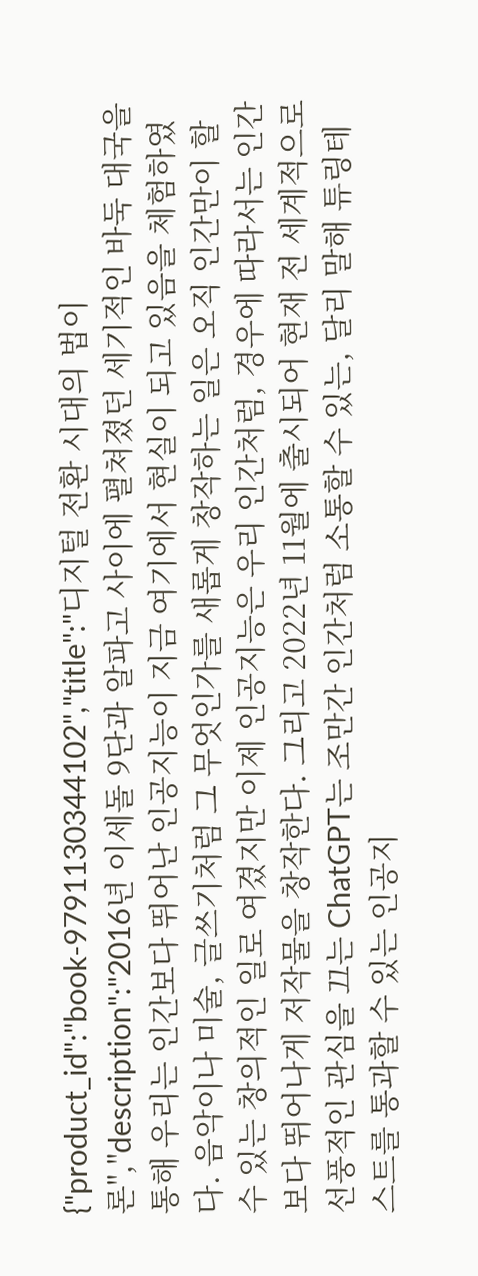{"product_id":"book-9791130344102","title":"디지털 전환 시대의 법이론","description":"2016년 이세돌 9단과 알파고 사이에 펼쳐졌던 세기적인 바둑 대국을 통해 우리는 인간보다 뛰어난 인공지능이 지금 여기에서 현실이 되고 있음을 체험하였다. 음악이나 미술, 글쓰기처럼 그 무엇인가를 새롭게 창작하는 일은 오직 인간만이 할 수 있는 창의적인 일로 여겼지만 이제 인공지능은 우리 인간처럼, 경우에 따라서는 인간보다 뛰어나게 저작물을 창작한다. 그리고 2022년 11월에 출시되어 현재 전 세계적으로 선풍적인 관심을 끄는 ChatGPT는 조만간 인간처럼 소통할 수 있는, 달리 말해 튜링테스트를 통과할 수 있는 인공지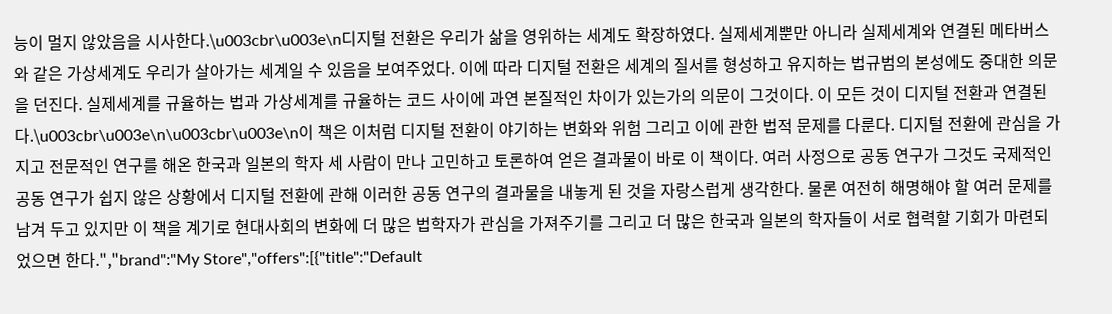능이 멀지 않았음을 시사한다.\u003cbr\u003e\n디지털 전환은 우리가 삶을 영위하는 세계도 확장하였다. 실제세계뿐만 아니라 실제세계와 연결된 메타버스와 같은 가상세계도 우리가 살아가는 세계일 수 있음을 보여주었다. 이에 따라 디지털 전환은 세계의 질서를 형성하고 유지하는 법규범의 본성에도 중대한 의문을 던진다. 실제세계를 규율하는 법과 가상세계를 규율하는 코드 사이에 과연 본질적인 차이가 있는가의 의문이 그것이다. 이 모든 것이 디지털 전환과 연결된다.\u003cbr\u003e\n\u003cbr\u003e\n이 책은 이처럼 디지털 전환이 야기하는 변화와 위험 그리고 이에 관한 법적 문제를 다룬다. 디지털 전환에 관심을 가지고 전문적인 연구를 해온 한국과 일본의 학자 세 사람이 만나 고민하고 토론하여 얻은 결과물이 바로 이 책이다. 여러 사정으로 공동 연구가 그것도 국제적인 공동 연구가 쉽지 않은 상황에서 디지털 전환에 관해 이러한 공동 연구의 결과물을 내놓게 된 것을 자랑스럽게 생각한다. 물론 여전히 해명해야 할 여러 문제를 남겨 두고 있지만 이 책을 계기로 현대사회의 변화에 더 많은 법학자가 관심을 가져주기를 그리고 더 많은 한국과 일본의 학자들이 서로 협력할 기회가 마련되었으면 한다.","brand":"My Store","offers":[{"title":"Default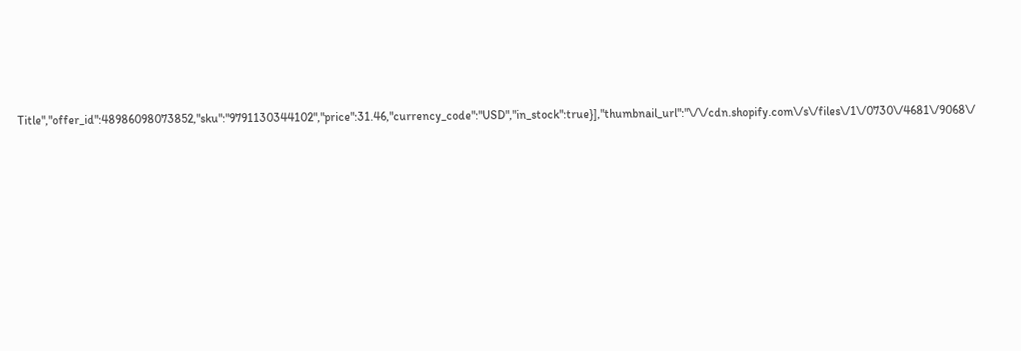Title","offer_id":48986098073852,"sku":"9791130344102","price":31.46,"currency_code":"USD","in_stock":true}],"thumbnail_url":"\/\/cdn.shopify.com\/s\/files\/1\/0730\/4681\/9068\/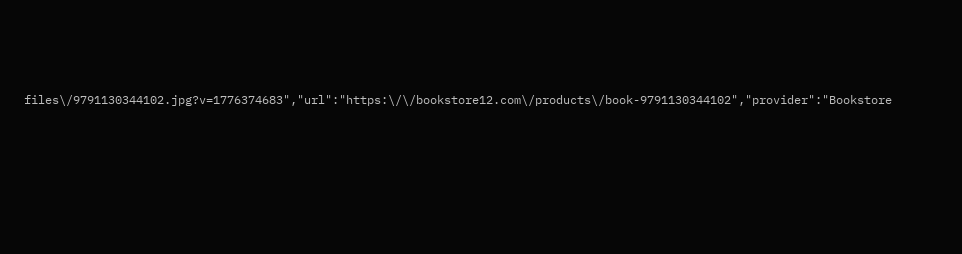files\/9791130344102.jpg?v=1776374683","url":"https:\/\/bookstore12.com\/products\/book-9791130344102","provider":"Bookstore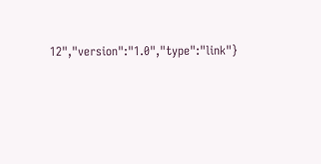12","version":"1.0","type":"link"}